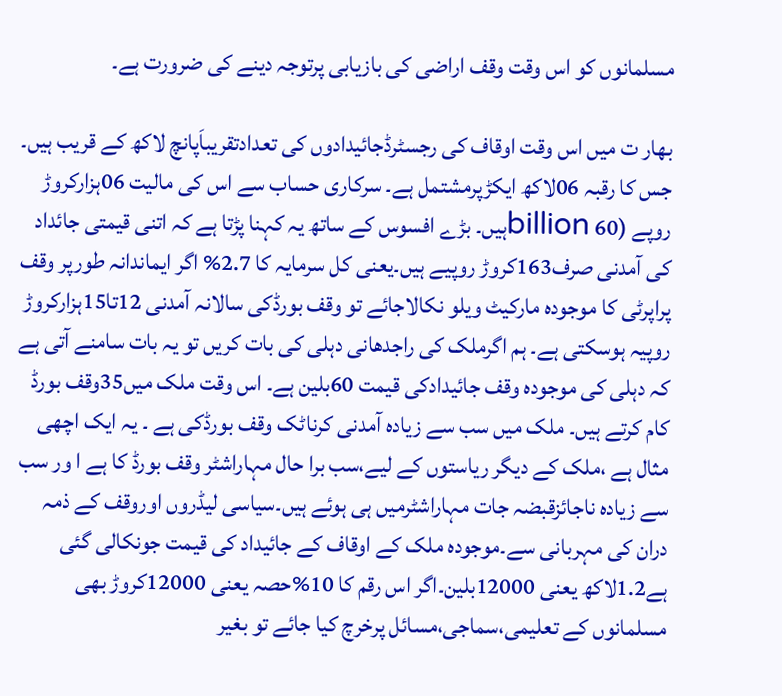مسلمانوں کو اس وقت وقف اراضی کی بازیابی پرتوجہ دینے کی ضرورت ہے۔

بھار ت میں اس وقت اوقاف کی رجسٹرڈجائیدادوں کی تعدادتقریباَپانچ لاکھ کے قریب ہیں۔ جس کا رقبہ 06لاکھ ایکڑپرمشتمل ہے۔ سرکاری حساب سے اس کی مالیت 06ہزارکروڑ روپے (60 billionہیں۔ بڑے افسوس کے ساتھ یہ کہنا پڑتا ہے کہ اتنی قیمتی جائداد کی آمدنی صرف163کروڑ روپیے ہیں۔یعنی کل سرمایہ کا 2.7% اگر ایماندانہ طورپر وقف پراپرٹی کا موجودہ مارکیٹ ویلو نکالاجائے تو وقف بورڈکی سالانہ آمدنی 12تا15ہزارکروڑ روپیہ ہوسکتی ہے۔ ہم اگرملک کی راجدھانی دہلی کی بات کریں تو یہ بات سامنے آتی ہے کہ دہلی کی موجودہ وقف جائیدادکی قیمت 60بلین ہے۔ اس وقت ملک میں35وقف بورڈ کام کرتے ہیں۔ ملک میں سب سے زیادہ آمدنی کرناٹک وقف بورڈکی ہے ۔ یہ ایک اچھی مثال ہے ،ملک کے دیگر ریاستوں کے لیے،سب برا حال مہاراشٹر وقف بورڈ کا ہے ا ور سب سے زیادہ ناجائزقبضہ جات مہاراشٹرمیں ہی ہوئے ہیں۔سیاسی لیڈروں اوروقف کے ذمہ دران کی مہربانی سے۔موجودہ ملک کے اوقاف کے جائیداد کی قیمت جونکالی گئی ہے1.2لاکھ یعنی 12000بلین۔اگر اس رقم کا 10%حصہ یعنی 12000کروڑ بھی مسلمانوں کے تعلیمی،سماجی،مسائل پرخرچ کیا جائے تو بغیر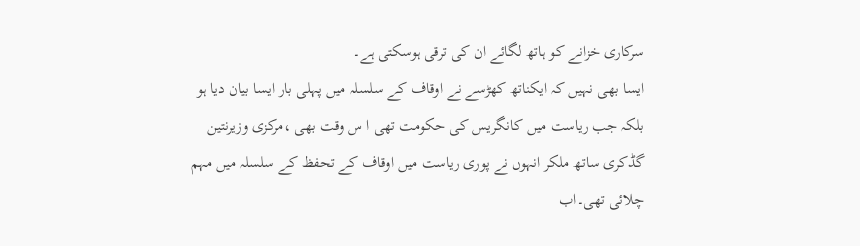سرکاری خزانے کو ہاتھ لگائے ان کی ترقی ہوسکتی ہے۔
ایسا بھی نہیں کہ ایکناتھ کھڑسے نے اوقاف کے سلسلہ میں پہلی بار ایسا بیان دیا ہو بلکہ جب ریاست میں کانگریس کی حکومت تھی ا س وقت بھی ،مرکزی وزیرنتین گڈکری ساتھ ملکر انہوں نے پوری ریاست میں اوقاف کے تحفظ کے سلسلہ میں مہم چلائی تھی۔اب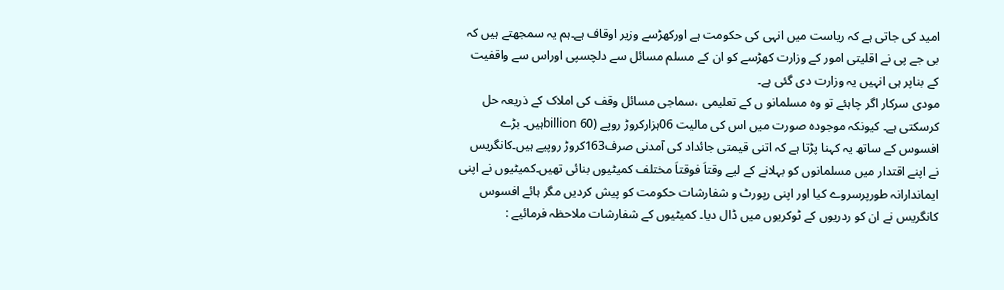امید کی جاتی ہے کہ ریاست میں انہی کی حکومت ہے اورکھڑسے وزیر اوقاف ہے۔ہم یہ سمجھتے ہیں کہ بی جے پی نے اقلیتی امور کے وزارت کھڑسے کو ان کے مسلم مسائل سے دلچسپی اوراس سے واقفیت کے بناپر ہی انہیں یہ وزارت دی گئی ہے۔
مودی سرکار اگر چاہئے تو وہ مسلمانو ں کے تعلیمی ،سماجی مسائل وقف کی املاک کے ذریعہ حل کرسکتی ہے۔ کیونکہ موجودہ صورت میں اس کی مالیت 06ہزارکروڑ روپے (60 billionہیں۔ بڑے افسوس کے ساتھ یہ کہنا پڑتا ہے کہ اتنی قیمتی جائداد کی آمدنی صرف163کروڑ روپیے ہیں۔کانگریس نے اپنے اقتدار میں مسلمانوں کو بہلانے کے لیے وقتاَ فوقتاَ مختلف کمیٹیوں بنائی تھیں۔کمیٹیوں نے اپنی ایماندارانہ طورپرسروے کیا اور اپنی رپورٹ و شفارشات حکومت کو پیش کردیں مگر ہائے افسوس کانگریس نے ان کو ردریوں کے ٹوکریوں میں ڈال دیا۔ کمیٹیوں کے شفارشات ملاحظہ فرمائیے :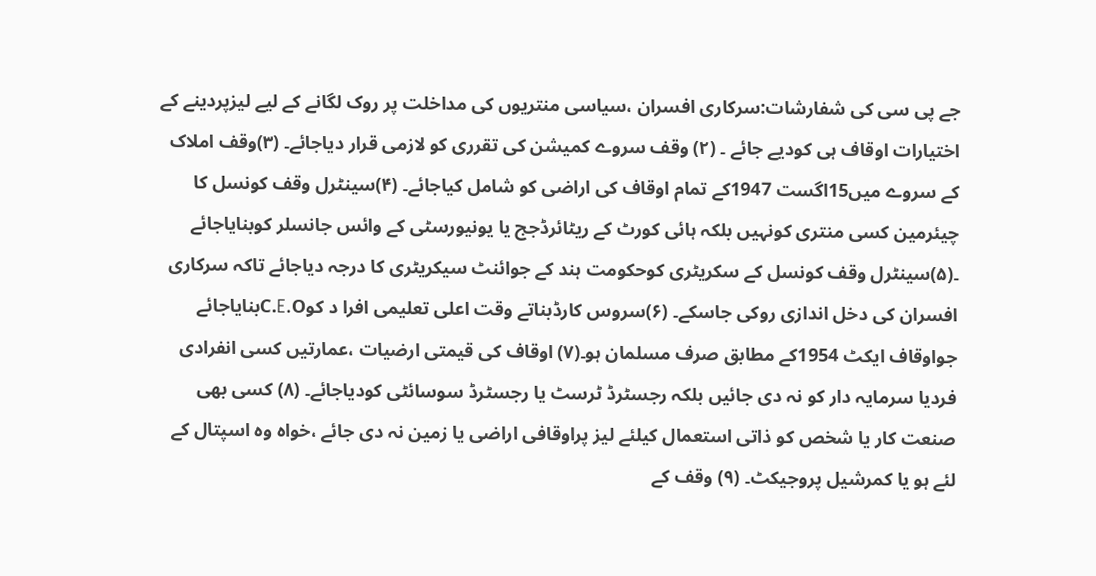جے پی سی کی شفارشات:سرکاری افسران ،سیاسی منتریوں کی مداخلت پر روک لگانے کے لیے لیزپردینے کے اختیارات اوقاف ہی کودیے جائے ۔ (۲) وقف سروے کمیشن کی تقرری کو لازمی قرار دیاجائے۔ (۳)وقف املاک کے سروے میں15اگست 1947کے تمام اوقاف کی اراضی کو شامل کیاجائے۔ (۴)سینٹرل وقف کونسل کا چیئرمین کسی منتری کونہیں بلکہ ہائی کورٹ کے ریٹائرڈجج یا یونیورسٹی کے وائس جانسلر کوبنایاجائے ۔(۵)سینٹرل وقف کونسل کے سکریٹری کوحکومت ہند کے جوائنٹ سیکریٹری کا درجہ دیاجائے تاکہ سرکاری افسران کی دخل اندازی روکی جاسکے۔ (۶)سروس کارڈبناتے وقت اعلی تعلیمی افرا د کوC.E.Oبنایاجائے جواوقاف ایکٹ 1954کے مطابق صرف مسلمان ہو۔(۷) اوقاف کی قیمتی ارضیات ،عمارتیں کسی انفرادی فردیا سرمایہ دار کو نہ دی جائیں بلکہ رجسٹرڈ ٹرسٹ یا رجسٹرڈ سوسائٹی کودیاجائے۔ (۸) کسی بھی صنعت کار یا شخص کو ذاتی استعمال کیلئے لیز پراوقافی اراضی یا زمین نہ دی جائے ،خواہ وہ اسپتال کے لئے ہو یا کمرشیل پروجیکٹ۔ (۹) وقف کے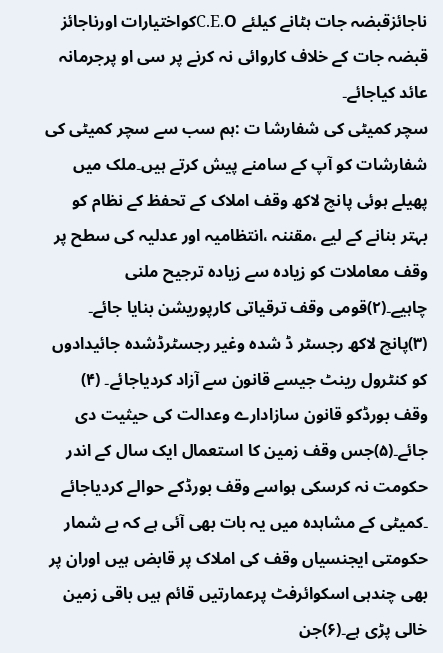ناجائزقبضہ جات ہٹانے کیلئے C.E.Oکواختیارات اورناجائز قبضہ جات کے خلاف کاروائی نہ کرنے پر سی او پرجرمانہ عائد کیاجائے۔
سچر کمیٹی کی شفارشا ت :ہم سب سے سچر کمیٹی کی شفارشات کو آپ کے سامنے پیش کرتے ہیں۔ملک میں پھیلے ہوئی پانچ لاکھ وقف املاک کے تحفظ کے نظام کو بہتر بنانے کے لیے ،مقننہ ،انتظامیہ اور عدلیہ کی سطح پر وقف معاملات کو زیادہ سے زیادہ ترجیح ملنی چاہیے۔(۲)قومی وقف ترقیاتی کارپوریشن بنایا جائے۔ (۳)پانچ لاکھ رجسٹر ڈ شدہ وغیر رجسٹرڈشدہ جائیدادوں کو کنٹرول رینٹ جیسے قانون سے آزاد کردیاجائے۔ (۴) وقف بورڈکو قانون سازادارے وعدالت کی حیثیت دی جائے۔(۵)جس وقف زمین کا استعمال ایک سال کے اندر حکومت نہ کرسکی ہواسے وقف بورڈکے حوالے کردیاجائے ۔کمیٹی کے مشاہدہ میں یہ بات بھی آئی ہے کہ بے شمار حکومتی ایجنسیاں وقف کی املاک پر قابض ہیں اوران پر بھی چندہی اسکوائرفٹ پرعمارتیں قائم ہیں باقی زمین خالی پڑی ہے۔(۶)جن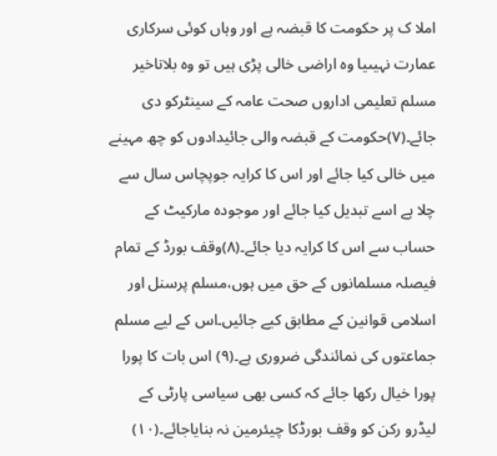املا ک پر حکومت کا قبضہ ہے اور وہاں کوئی سرکاری عمارت نہیںیا وہ اراضی خالی پڑی ہیں تو وہ بلاتاخیر مسلم تعلیمی اداروں صحت عامہ کے سینٹرکو دی جائے۔(۷)حکومت کے قبضہ والی جائیدادوں کو چھ مہینے میں خالی کیا جائے اور اس کا کرایہ جوپچاس سال سے چلا ہے اسے تبدیل کیا جائے اور موجودہ مارکیٹ کے حساب سے اس کا کرایہ دیا جائے۔(۸)وقف بورڈ کے تمام فیصلہ مسلمانوں کے حق میں ہوں،مسلم پرسنل اور اسلامی قوانین کے مطابق کیے جائیں۔اس کے لیے مسلم جماعتوں کی نمائندگی ضروری ہے۔(۹) اس بات کا پورا پورا خیال رکھا جائے کہ کسی بھی سیاسی پارٹی کے لیڈرو رکن کو وقف بورڈکا چیئرمین نہ بنایاجائے۔(۱۰)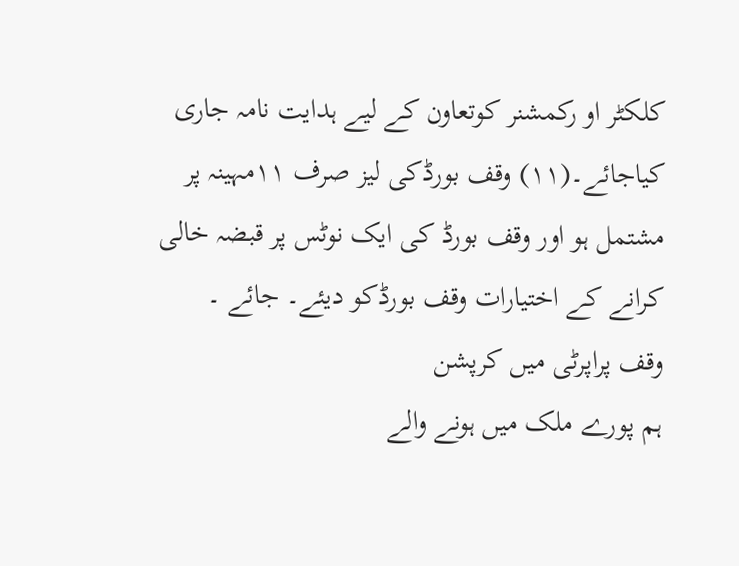کلکٹر او رکمشنر کوتعاون کے لیے ہدایت نامہ جاری کیاجائے۔(۱۱) وقف بورڈکی لیز صرف ۱۱مہینہ پر مشتمل ہو اور وقف بورڈ کی ایک نوٹس پر قبضہ خالی کرانے کے اختیارات وقف بورڈکو دیئے۔ جائے ۔
وقف پراپرٹی میں کرپشن
ہم پورے ملک میں ہونے والے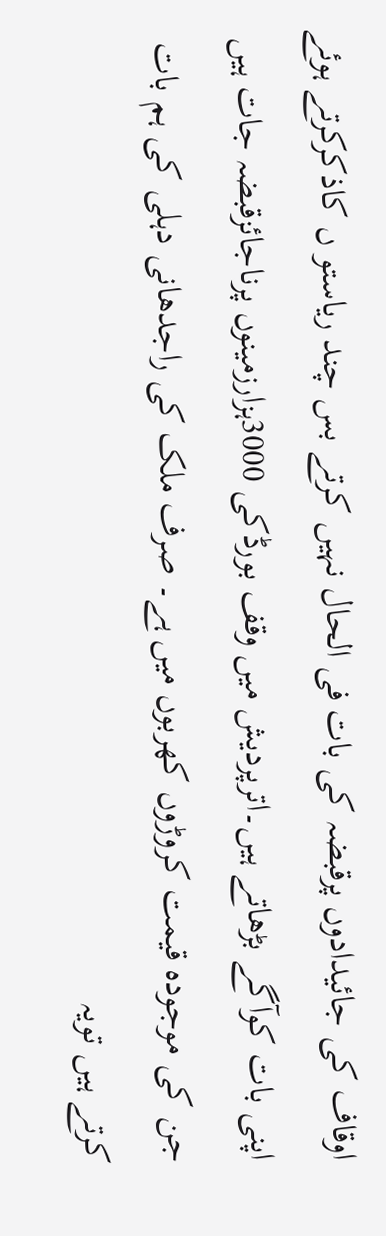اوقاف کی جائیدادوں پرقبضہ کی بات فی الحال نہیں کرتے بس چند ریاستو ں کاذکرکرتے ہوئے اپنی بات کوآگے بڑھاتے ہیں۔اترپردیش میں وقف بورڈکی 3000ہزارزمینوں پرناجائزقبضہ جات ہیں جن کی موجودہ قیمت کروڑوں کھربوں میں ہے۔ صرف ملک کی راجدھانی دہلی کی ہم بات کرتے ہیں تویہ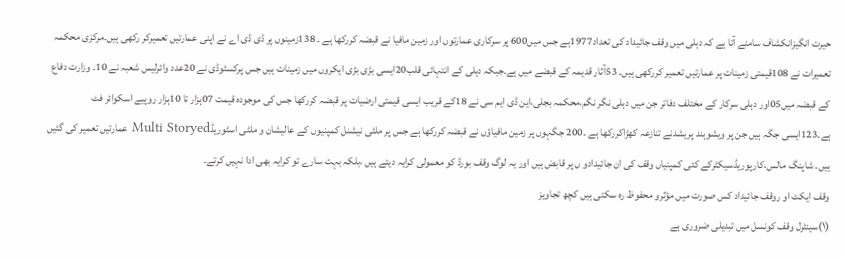حیرت انگیزانکشاف سامنے آتا ہے کہ دہلی میں وقف جائیداد کی تعداد1977ہے جس میں600 پر سرکاری عمارتوں اور زمین مافیا نے قبضہ کررکھا ہے ۔ 138زمینوں پر ڈی ڈی اے نے اپنی عمارتیں تعمیرکر رکھی ہیں۔مرکزی محکمہ تعمیرات نے 108قیمتی زمینات پر عمارتیں تعمیر کررکھی ہیں۔ 53آثار قدیمہ کے قبضے میں ہے۔جبکہ دہلی کے انتہائی قلب20ایسی بڑی بڑی ایکروں میں زمینات ہیں جس پرکسٹوڈی نے 20عدد وائرلیس شعبہ نے 10۔ وزارت دفاع کے قبضہ میں05اور دہلی سرکار کے مختلف دفاتر جن میں دہلی نگر نگم،محکمہ بجلی،این ڈی ایم سی نے 18کے قریب ایسی قیمتی ارضیات پر قبضہ کررکھا جس کی موجودہ قیمت 07ہزار تا 10ہزار روپیے اسکوائر فٹ ہے۔123ایسی جگہ ہیں جن پر ویشوہند پریشدنے تنازعہ کھڑاکررکھا ہے ۔200 جگہوں پر زمین مافیاؤں نے قبضہ کررکھا ہے جس پر ملٹی نیشنل کمپنیوں کے عالیشان و ملٹی اسٹوریڈMulti Storyed عمارتیں تعمیر کی گئیں ہیں۔ شاپنگ مالس،کارپوریڈسیکٹرکے کئی کمپنیاں وقف کی ان جائیدادو ں پر قابض ہیں اور یہ لوگ وقف بورڈ کو معمولی کرایہ دیتے ہیں ،بلکہ بہت سارے تو کرایہ بھی ادا نہیں کرتے۔
وقف ایکٹ او روقف جائیداد کس صورت میں مؤثرو محفوظ رہ سکتی ہیں کچھ تجاویز
(۱)سینٹرل وقف کونسل میں تبدیلی ضروری ہے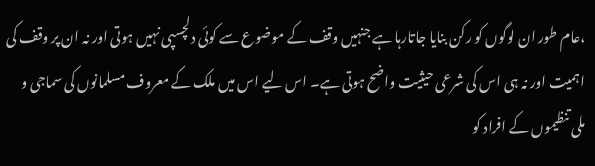،عام طور ان لوگوں کو رکن بنایا جاتارہا ہے جنہیں وقف کے موضوع سے کوئی دلچسپی نہیں ہوتی اور نہ ان پر وقف کی اہمیت اور نہ ہی اس کی شرعی حیثیت واضح ہوتی ہے۔ اس لیے اس میں ملک کے معروف مسلمانوں کی سماجی و ملی تنظیموں کے افراد کو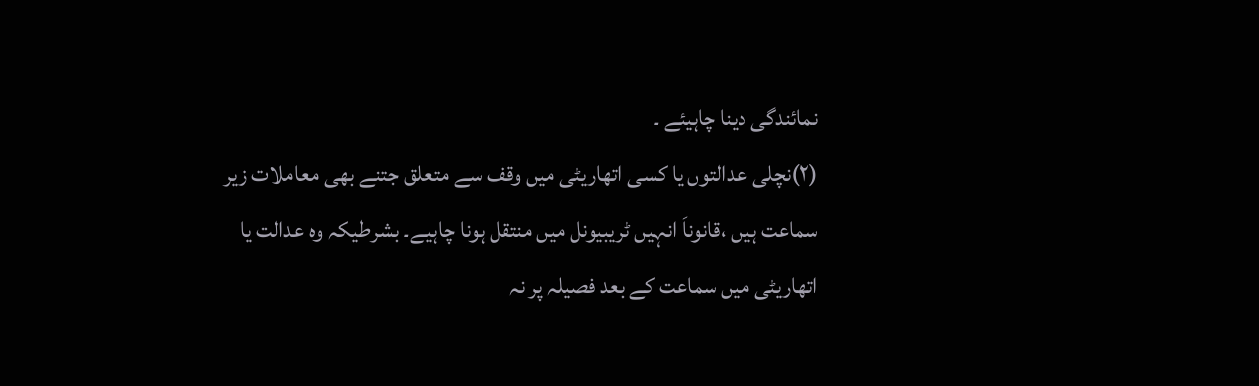نمائندگی دینا چاہیئے ۔
(۲)نچلی عدالتوں یا کسی اتھاریٹی میں وقف سے متعلق جتنے بھی معاملات زیر سماعت ہیں ،قانوناَ انہیں ٹریبیونل میں منتقل ہونا چاہیے۔ بشرطیکہ وہ عدالت یا اتھاریٹی میں سماعت کے بعد فصیلہ پر نہ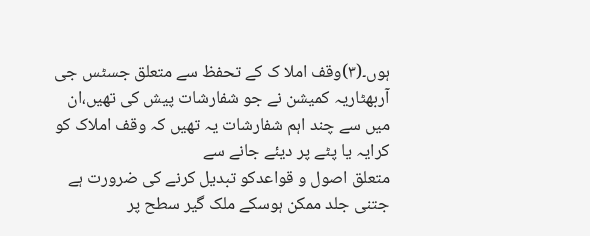ہوں۔(۳)وقف املا ک کے تحفظ سے متعلق جسٹس جی آربھٹاریہ کمیشن نے جو شفارشات پیش کی تھیں،ان میں سے چند اہم شفارشات یہ تھیں کہ وقف املاک کو کرایہ یا پٹے پر دیئے جانے سے
متعلق اصول و قواعدکو تبدیل کرنے کی ضرورت ہے جتنی جلد ممکن ہوسکے ملک گیر سطح پر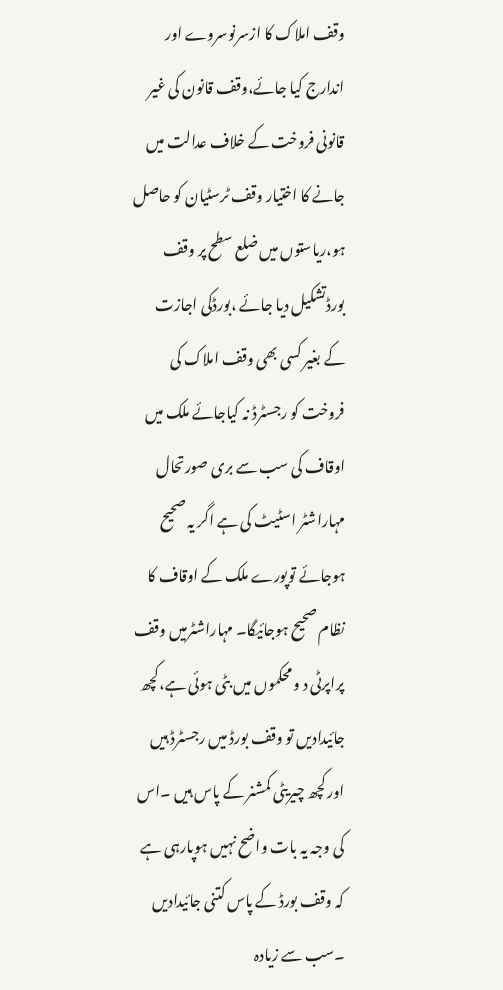وقف املاک کا ازسرنوسروے اور اندارج کیا جائے،وقف قانون کی غیر قانونی فروخت کے خلاف عدالت میں جانے کا اختیار وقف ٹرسٹیان کو حاصل ہو،ریاستوں میں ضلع سطح پر وقف بورڈتشکیل دیا جائے ،بورڈکی اجازت کے بغیر کسی بھی وقف املاک کی فروخت کو رجسٹرڈ نہ کیاجائے ملک میں اوقاف کی سب سے بری صورتحال مہاراشٹر اسٹیٹ کی ہے اگر یہ صحیح ہوجائے توپورے ملک کے اوقاف کا نظام صحیح ہوجائیگا۔ مہاراشٹرمیں وقف پراپرٹی د و محکموں میں بٹی ہوئی ہے،کچھ جائیدادیں تو وقف بورڈ میں رجسٹرڈ ہیں اور کچھ چیریٹی کمشنر کے پاس ہیں ۔اس کی وجہ یہ بات واضح نہیں ہوپارہی ہے کہ وقف بورڈ کے پاس کتنی جائیدادیں ۔سب سے زیادہ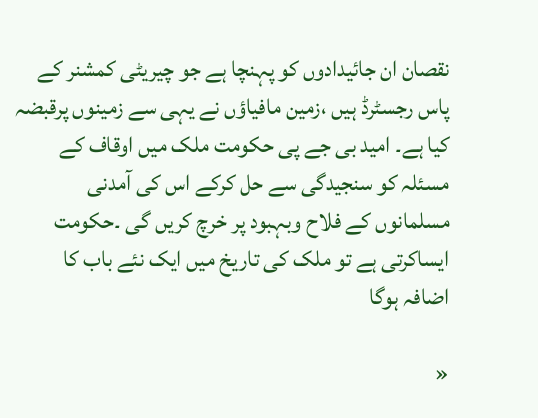نقصان ان جائیدادوں کو پہنچا ہے جو چیریٹی کمشنر کے پاس رجسٹرڈ ہیں ،زمین مافیاؤں نے یہی سے زمینوں پرقبضہ کیا ہے۔ امید بی جے پی حکومت ملک میں اوقاف کے مسئلہ کو سنجیدگی سے حل کرکے اس کی آمدنی مسلمانوں کے فلاح وبہبود پر خرچ کریں گی ۔حکومت ایساکرتی ہے تو ملک کی تاریخ میں ایک نئے باب کا اضافہ ہوگا

«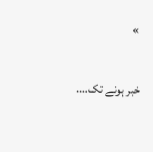»

خبر ہونے تک….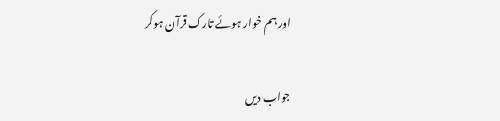اور ہم خوار ہوئے تارک قرآن ہوکر

جواب دیں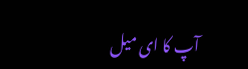آپ کا ای میل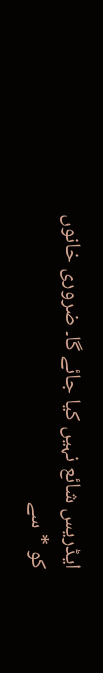ایڈریس شائع نہیں کیا جائے گا۔ ضروری خانوں کو * سے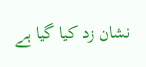نشان زد کیا گیا ہے